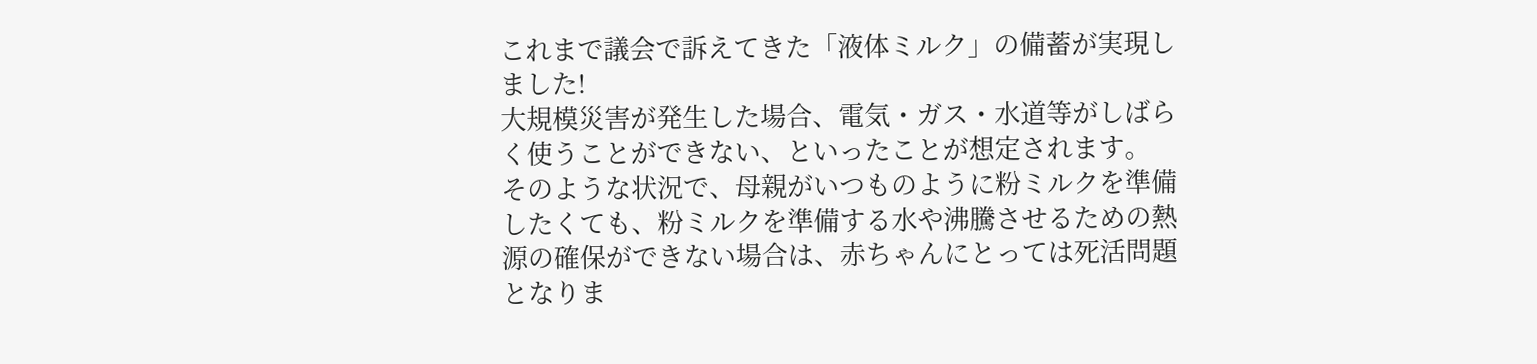これまで議会で訴えてきた「液体ミルク」の備蓄が実現しました!
大規模災害が発生した場合、電気・ガス・水道等がしばらく使うことができない、といったことが想定されます。
そのような状況で、母親がいつものように粉ミルクを準備したくても、粉ミルクを準備する水や沸騰させるための熱源の確保ができない場合は、赤ちゃんにとっては死活問題となりま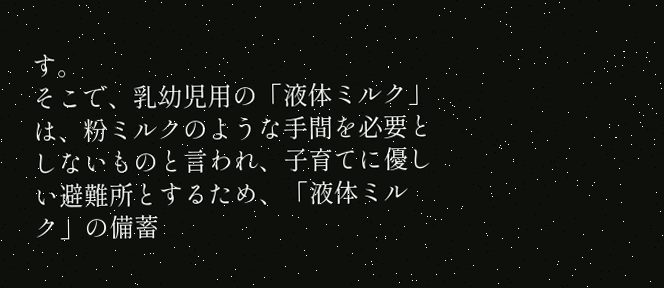す。
そこで、乳幼児用の「液体ミルク」は、粉ミルクのような手間を必要としないものと言われ、子育てに優しい避難所とするため、「液体ミルク」の備蓄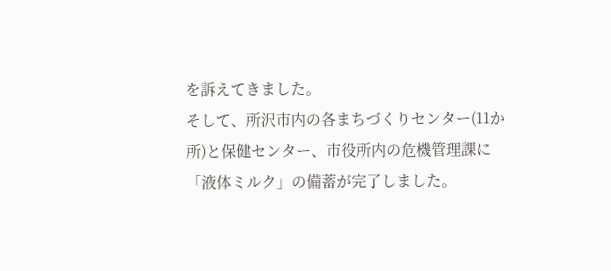を訴えてきました。
そして、所沢市内の各まちづくりセンター(11か所)と保健センター、市役所内の危機管理課に「液体ミルク」の備蓄が完了しました。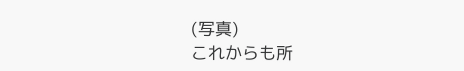(写真)
これからも所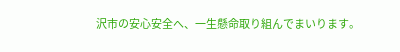沢市の安心安全へ、一生懸命取り組んでまいります。